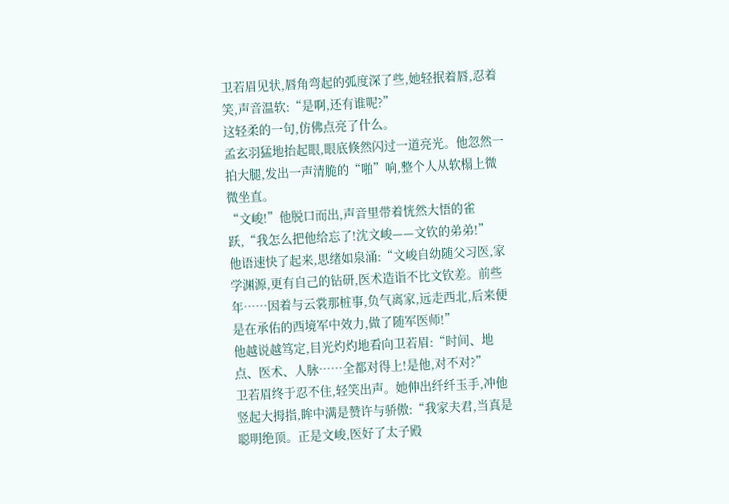卫若眉见状,唇角弯起的弧度深了些,她轻抿着唇,忍着笑,声音温软:“是啊,还有谁呢?”
这轻柔的一句,仿佛点亮了什么。
孟玄羽猛地抬起眼,眼底倏然闪过一道亮光。他忽然一拍大腿,发出一声清脆的“啪”响,整个人从软榻上微微坐直。
“文峻!”他脱口而出,声音里带着恍然大悟的雀跃,“我怎么把他给忘了!沈文峻——文钦的弟弟!”
他语速快了起来,思绪如泉涌:“文峻自幼随父习医,家学渊源,更有自己的钻研,医术造诣不比文钦差。前些年……因着与云裳那桩事,负气离家,远走西北,后来便是在承佑的西境军中效力,做了随军医师!”
他越说越笃定,目光灼灼地看向卫若眉:“时间、地点、医术、人脉……全都对得上!是他,对不对?”
卫若眉终于忍不住,轻笑出声。她伸出纤纤玉手,冲他竖起大拇指,眸中满是赞许与骄傲:“我家夫君,当真是聪明绝顶。正是文峻,医好了太子殿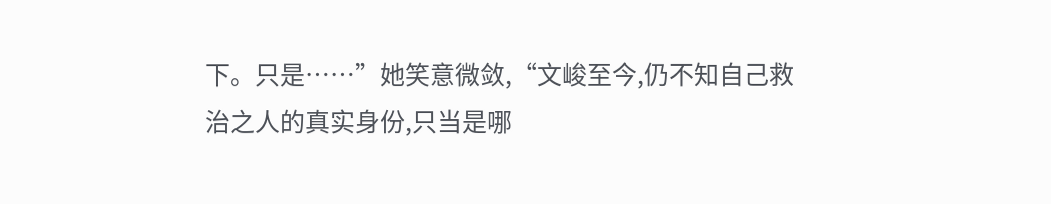下。只是……”她笑意微敛,“文峻至今,仍不知自己救治之人的真实身份,只当是哪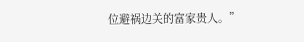位避祸边关的富家贵人。”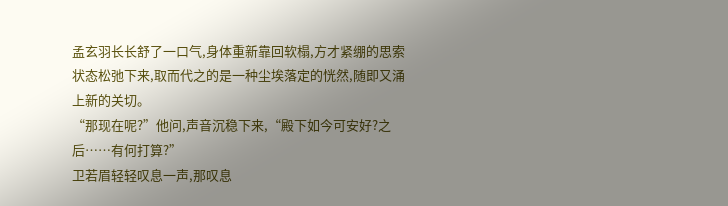孟玄羽长长舒了一口气,身体重新靠回软榻,方才紧绷的思索状态松弛下来,取而代之的是一种尘埃落定的恍然,随即又涌上新的关切。
“那现在呢?”他问,声音沉稳下来,“殿下如今可安好?之后……有何打算?”
卫若眉轻轻叹息一声,那叹息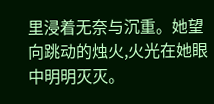里浸着无奈与沉重。她望向跳动的烛火,火光在她眼中明明灭灭。